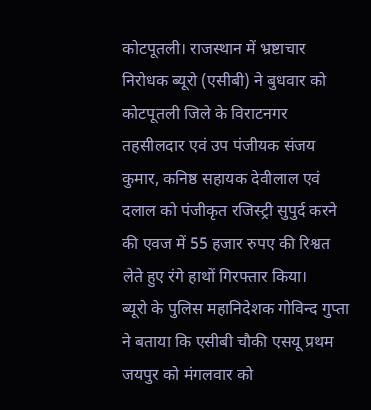कोटपूतली। राजस्थान में भ्रष्टाचार निरोधक ब्यूरो (एसीबी) ने बुधवार को कोटपूतली जिले के विराटनगर तहसीलदार एवं उप पंजीयक संजय कुमार, कनिष्ठ सहायक देवीलाल एवं दलाल को पंजीकृत रजिस्ट्री सुपुर्द करने की एवज में 55 हजार रुपए की रिश्वत लेते हुए रंगे हाथों गिरफ्तार किया।
ब्यूरो के पुलिस महानिदेशक गोविन्द गुप्ता ने बताया कि एसीबी चौकी एसयू प्रथम जयपुर को मंगलवार को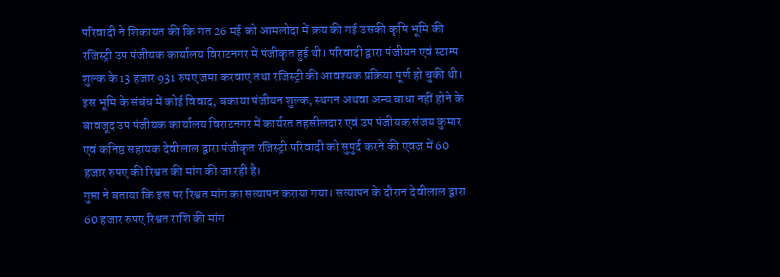परिवादी ने शिकायत की कि गत 26 मई को आमलोदा में क्रय की गई उसकी कृषि भूमि की रजिस्ट्री उप पंजीयक कार्यालय विराटनगर में पंजीकृत हुई थी। परिवादी द्वारा पंजीयन एवं स्टाम्प शुल्क के 13 हजार 931 रुपए जमा करवाए तथा रजिस्ट्री की आवश्यक प्रक्रिया पूर्ण हो चुकी थी।
इस भूमि के संबंध में कोई विवाद, बकाया पंजीयन शुल्क, स्थगन अथवा अन्य बाधा नहीं होने के बावजूद उप पंजीयक कार्यालय विराटनगर में कार्यरत तहसीलदार एवं उप पंजीयक संजय कुमार एवं कनिष्ठ सहायक देवीलाल द्वारा पंजीकृत रजिस्ट्री परिवादी को सुपुर्द करने की एवज में 60 हजार रुपए की रिश्वत की मांग की जा रही है।
गुप्ता ने बताया कि इस पर रिश्वत मांग का सत्यापन कराया गया। सत्यापन के दौरान देवीलाल द्वारा 60 हजार रुपए रिश्वत राशि की मांग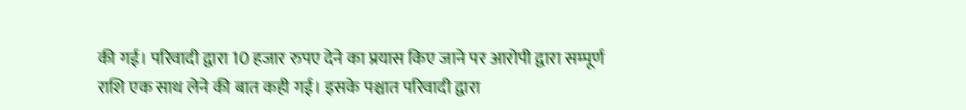की गई। परिवादी द्वारा 10 हजार रुपए देने का प्रयास किए जाने पर आरोपी द्वारा सम्पूर्ण राशि एक साथ लेने की बात कही गई। इसके पश्चात परिवादी द्वारा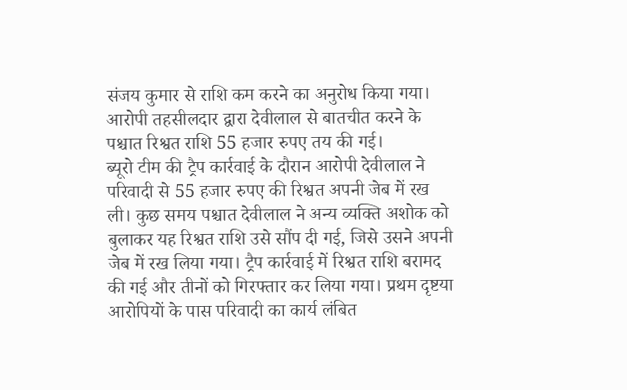संजय कुमार से राशि कम करने का अनुरोध किया गया। आरोपी तहसीलदार द्वारा देवीलाल से बातचीत करने के पश्चात रिश्वत राशि 55 हजार रुपए तय की गई।
ब्यूरो टीम की ट्रैप कार्रवाई के दौरान आरोपी देवीलाल ने परिवादी से 55 हजार रुपए की रिश्वत अपनी जेब में रख ली। कुछ समय पश्चात देवीलाल ने अन्य व्यक्ति अशोक को बुलाकर यह रिश्वत राशि उसे सौंप दी गई, जिसे उसने अपनी जेब में रख लिया गया। ट्रैप कार्रवाई में रिश्वत राशि बरामद की गई और तीनों को गिरफ्तार कर लिया गया। प्रथम दृष्टया आरोपियों के पास परिवादी का कार्य लंबित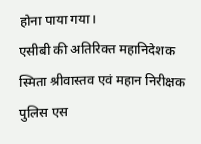होना पाया गया।
एसीबी की अतिरिक्त महानिदेशक स्मिता श्रीवास्तव एवं महान निरीक्षक पुलिस एस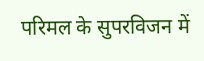परिमल के सुपरविजन में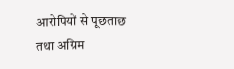आरोपियों से पूछताछ तथा अग्रिम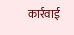कार्रवाई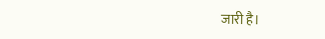जारी है।